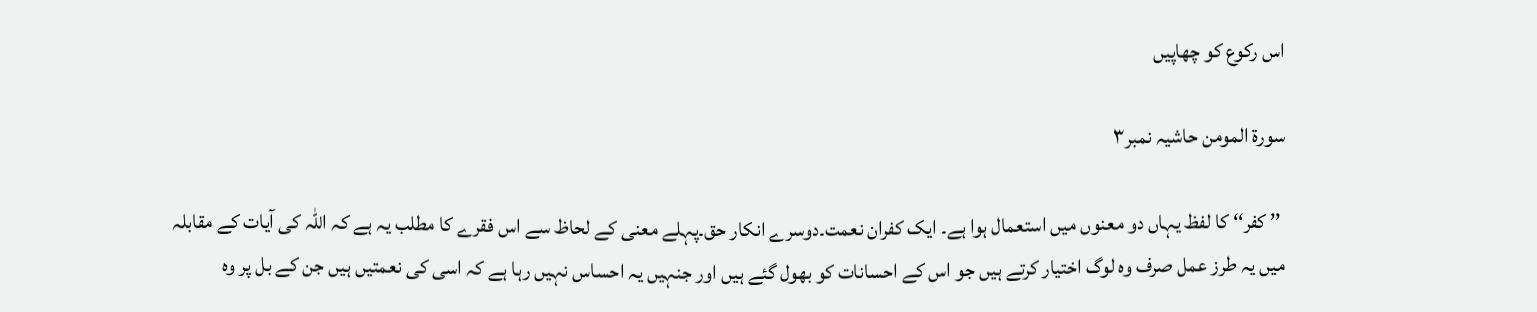اس رکوع کو چھاپیں

سورة المومن حاشیہ نمبر۳

 ’’ کفر‘‘ کا لفظ یہاں دو معنوں میں استعمال ہوا ہے۔ ایک کفران نعمت۔دوسرے انکار حق۔پہلے معنی کے لحاظ سے اس فقرے کا مطلب یہ ہے کہ اللہ کی آیات کے مقابلہ میں یہ طرز عمل صرف وہ لوگ اختیار کرتے ہیں جو اس کے احسانات کو بھول گئے ہیں اور جنہیں یہ احساس نہیں رہا ہے کہ اسی کی نعمتیں ہیں جن کے بل پر وہ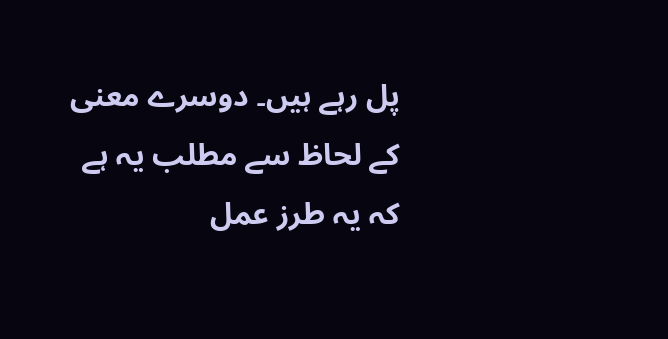پل رہے ہیں۔ دوسرے معنی کے لحاظ سے مطلب یہ ہے کہ یہ طرز عمل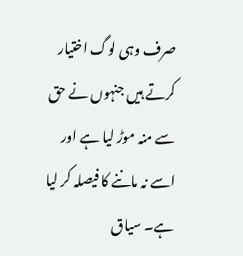صرف وہی لوگ اختیار کرتے ہیں جنہوں نے حق سے منہ موڑ لیا ہے اور اسے نہ ماننے کا فیصلہ کر لیا ہے۔ سیاق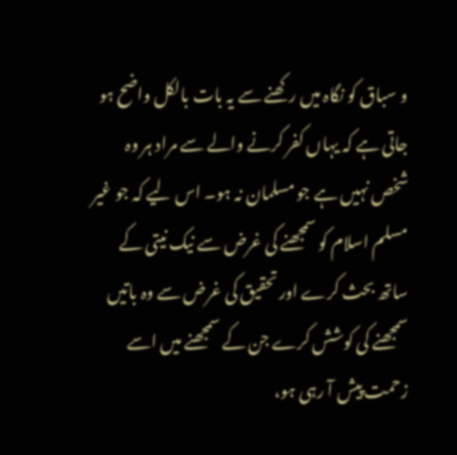و سباق کو نگاہ میں رکھنے سے یہ بات بالکل واضح ہو جاتی ہے کہ یہاں کفر کرنے والے سے مراد ہر وہ شخص نہیں ہے جو مسلمان نہ ہو۔ اس لیے کہ جو غیر مسلم اسلام کو سمجھنے کی غرض سے نیک نیتی کے ساتھ بحث کرے اور تحقیق کی غرض سے وہ باتیں سمجھنے کی کوشش کرے جن کے سمجھنے میں اسے زحمت پیش آ رہی ہو،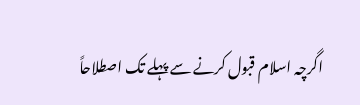اگرچہ اسلام قبول کرنے سے پہلے تک اصطلاحاً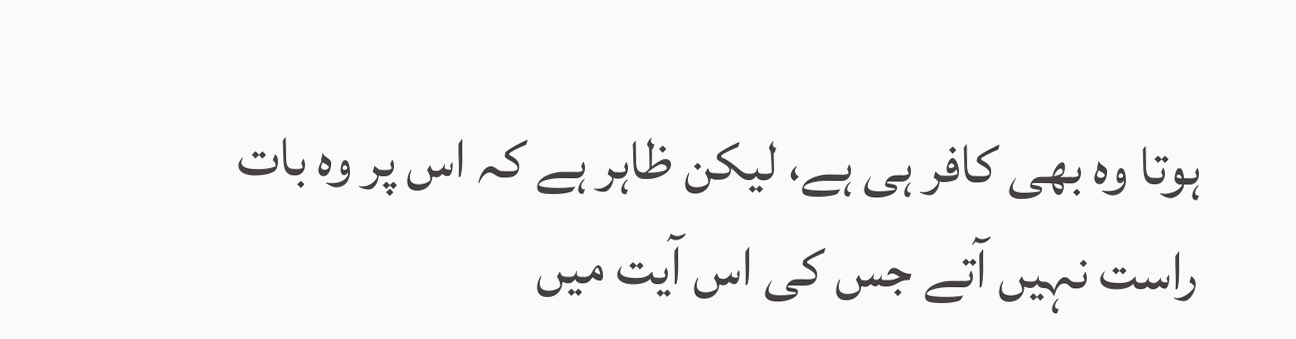ہوتا وہ بھی کافر ہی ہے، لیکن ظاہر ہے کہ اس پر وہ بات راست نہیں آتے جس کی اس آیت میں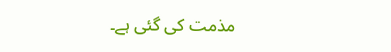مذمت کی گئی ہے۔